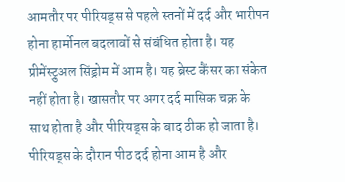आमतौर पर पीरियड्स से पहले स्तनों में दर्द और भारीपन होना हार्मोनल बदलावों से संबंधित होता है। यह प्रीमेंस्ट्रुअल सिंड्रोम में आम है। यह ब्रेस्ट कैंसर का संकेत नहीं होता है। खासतौर पर अगर दर्द मासिक चक्र के साथ होता है और पीरियड्स के बाद ठीक हो जाता है। पीरियड्स के दौरान पीठ दर्द होना आम है और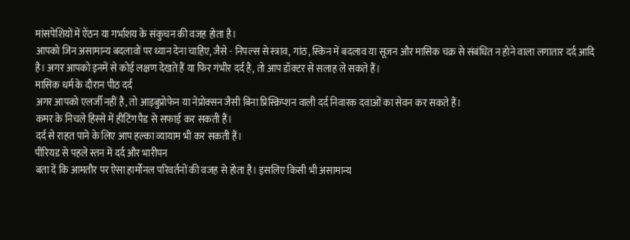मांसपेशियों में ऐंठन या गर्भाशय के संकुचन की वजह होता है।
आपको जिन असामान्य बदलावों पर ध्यान देना चाहिए, जैसे - निपल्स से स्त्राव, गांठ, स्किन में बदलाव या सूजन और मासिक चक्र से संबंधित न होने वाला लगातार दर्द आदि है। अगर आपको इनमें से कोई लक्षण देखते हैं या फिर गंभीर दर्द है, तो आप डॉक्टर से सलाह ले सकते हैं।
मासिक धर्म के दौरान पीठ दर्द
अगर आपको एलर्जी नहीं है, तो आइबुप्रोफेन या नेप्रोक्सन जैसी बिना प्रिस्क्रिप्शन वाली दर्द निवारक दवाओं का सेवन कर सकते हैं।
कमर के निचले हिस्से में हीटिंग पैड से सफाई कर सकती हैं।
दर्द से राहत पाने के लिए आप हल्का व्यायाम भी कर सकती हैं।
पीरियड से पहले स्तन में दर्द और भारीपन
बता दें कि आमतौर पर ऐसा हार्मोनल परिवर्तनों की वजह से होता है। इसलिए किसी भी असामान्य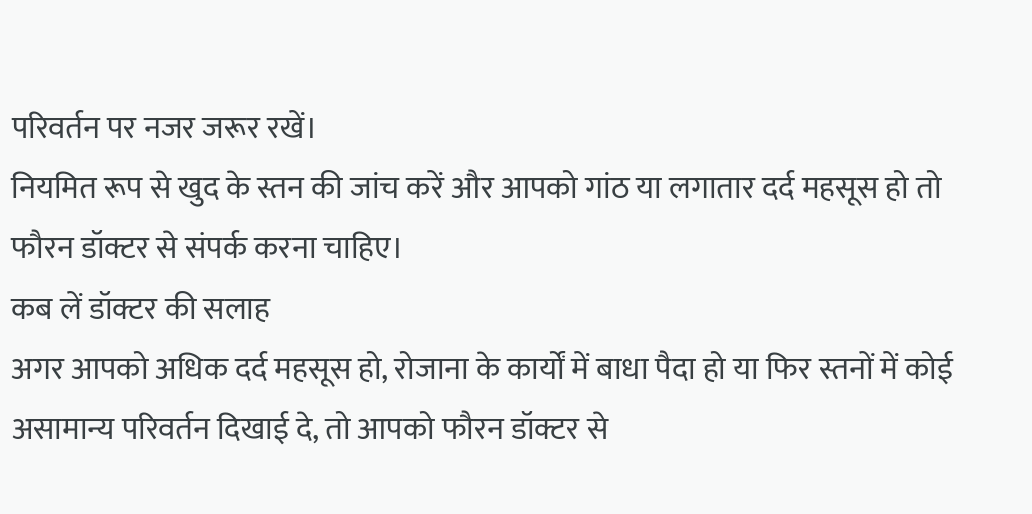परिवर्तन पर नजर जरूर रखें।
नियमित रूप से खुद के स्तन की जांच करें और आपको गांठ या लगातार दर्द महसूस हो तो फौरन डॉक्टर से संपर्क करना चाहिए।
कब लें डॉक्टर की सलाह
अगर आपको अधिक दर्द महसूस हो, रोजाना के कार्यों में बाधा पैदा हो या फिर स्तनों में कोई असामान्य परिवर्तन दिखाई दे, तो आपको फौरन डॉक्टर से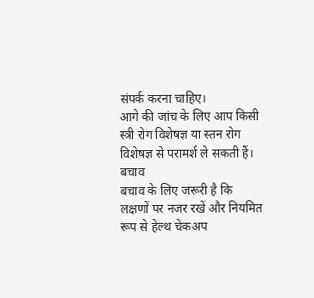संपर्क करना चाहिए।
आगे की जांच के लिए आप किसी स्त्री रोग विशेषज्ञ या स्तन रोग विशेषज्ञ से परामर्श ले सकती हैं।
बचाव
बचाव के लिए जरूरी है कि लक्षणों पर नजर रखें और नियमित रूप से हेल्थ चेकअप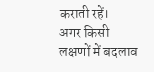कराती रहें।
अगर किसी लक्षणों में बदलाव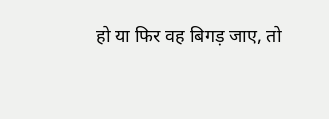हो या फिर वह बिगड़ जाए, तो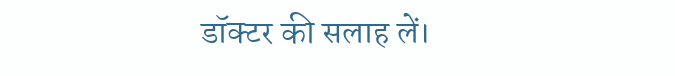डॉक्टर की सलाह लें।